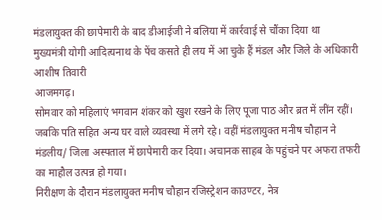मंडलायुक्त की छापेमारी के बाद डीआईजी ने बलिया में कार्रवाई से चौंका दिया था
मुख्यमंत्री योगी आदित्यनाथ के पेंच कसते ही लय में आ चुके हैं मंडल और जिले के अधिकारी
आशीष तिवारी
आजमगढ़।
सोमवार को महिलाएं भगवान शंकर को खुश रखने के लिए पूजा पाठ और ब्रत में लींन रहीं। जबकि पति सहित अन्य घर वाले व्यवस्था में लगे रहे। वहीं मंडलायुक्त मनीष चौहान ने मंडलीय/ जिला अस्पताल में छापेमारी कर दिया। अचानक साहब के पहुंचने पर अफरा तफरी का माहौल उत्पन्न हो गया।
निरीक्षण के दौरान मंडलायुक्त मनीष चौहान रजिस्ट्रेशन काउण्टर, नेत्र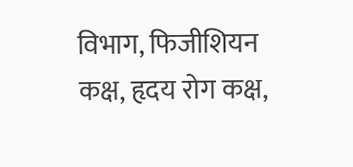विभाग, फिजीशियन कक्ष, हृदय रोग कक्ष,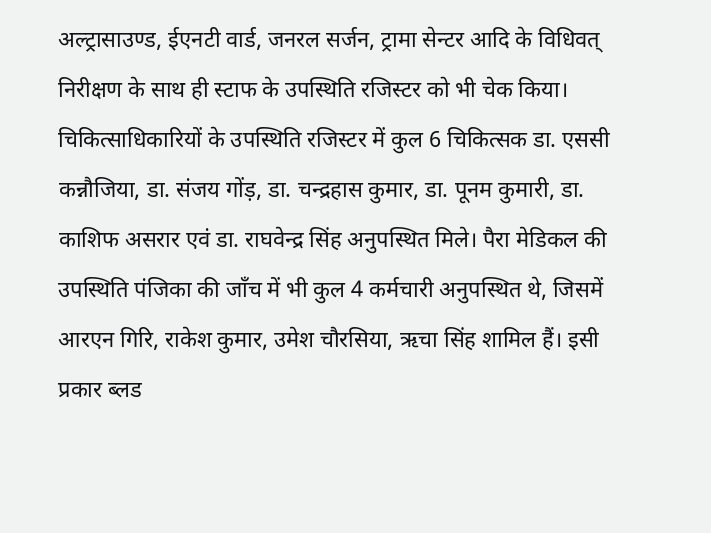अल्ट्रासाउण्ड, ईएनटी वार्ड, जनरल सर्जन, ट्रामा सेन्टर आदि के विधिवत् निरीक्षण के साथ ही स्टाफ के उपस्थिति रजिस्टर को भी चेक किया। चिकित्साधिकारियों के उपस्थिति रजिस्टर में कुल 6 चिकित्सक डा. एससी कन्नौजिया, डा. संजय गोंड़, डा. चन्द्रहास कुमार, डा. पूनम कुमारी, डा. काशिफ असरार एवं डा. राघवेन्द्र सिंह अनुपस्थित मिले। पैरा मेडिकल की उपस्थिति पंजिका की जॉंच में भी कुल 4 कर्मचारी अनुपस्थित थे, जिसमें आरएन गिरि, राकेश कुमार, उमेश चौरसिया, ऋचा सिंह शामिल हैं। इसी प्रकार ब्लड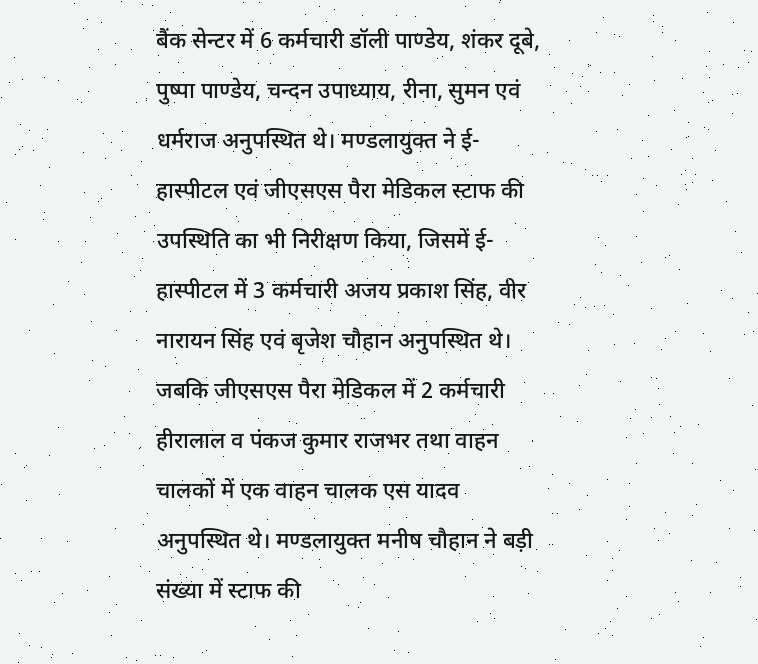बैंक सेन्टर में 6 कर्मचारी डॉली पाण्डेय, शंकर दूबे, पुष्पा पाण्डेय, चन्दन उपाध्याय, रीना, सुमन एवं धर्मराज अनुपस्थित थे। मण्डलायुक्त ने ई-हास्पीटल एवं जीएसएस पैरा मेडिकल स्टाफ की उपस्थिति का भी निरीक्षण किया, जिसमें ई-हास्पीटल में 3 कर्मचारी अजय प्रकाश सिंह, वीर नारायन सिंह एवं बृजेश चौहान अनुपस्थित थे। जबकि जीएसएस पैरा मेडिकल में 2 कर्मचारी हीरालाल व पंकज कुमार राजभर तथा वाहन चालकों में एक वाहन चालक एस यादव अनुपस्थित थे। मण्डलायुक्त मनीष चौहान ने बड़ी संख्या में स्टाफ की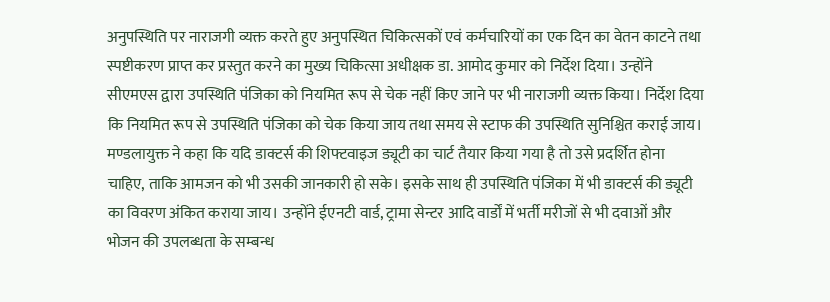अनुपस्थिति पर नाराजगी व्यक्त करते हुए अनुपस्थित चिकित्सकों एवं कर्मचारियों का एक दिन का वेतन काटने तथा स्पष्टीकरण प्राप्त कर प्रस्तुत करने का मुख्य चिकित्सा अधीक्षक डा. आमोद कुमार को निर्देश दिया। उन्होंने सीएमएस द्वारा उपस्थिति पंजिका को नियमित रूप से चेक नहीं किए जाने पर भी नाराजगी व्यक्त किया। निर्देश दिया कि नियमित रूप से उपस्थिति पंजिका को चेक किया जाय तथा समय से स्टाफ की उपस्थिति सुनिश्चित कराई जाय। मण्डलायुक्त ने कहा कि यदि डाक्टर्स की शिफ्टवाइज ड्यूटी का चार्ट तैयार किया गया है तो उसे प्रदर्शित होना चाहिए, ताकि आमजन को भी उसकी जानकारी हो सके। इसके साथ ही उपस्थिति पंजिका में भी डाक्टर्स की ड्यूटी का विवरण अंकित कराया जाय। उन्होंने ईएनटी वार्ड, ट्रामा सेन्टर आदि वार्डों में भर्ती मरीजों से भी दवाओं और भोजन की उपलब्धता के सम्बन्ध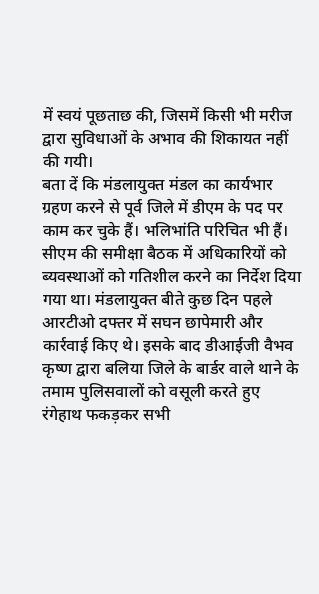में स्वयं पूछताछ की, जिसमें किसी भी मरीज द्वारा सुविधाओं के अभाव की शिकायत नहीं की गयी।
बता दें कि मंडलायुक्त मंडल का कार्यभार ग्रहण करने से पूर्व जिले में डीएम के पद पर काम कर चुके हैं। भलिभांति परिचित भी हैं। सीएम की समीक्षा बैठक में अधिकारियों को ब्यवस्थाओं को गतिशील करने का निर्देश दिया गया था। मंडलायुक्त बीते कुछ दिन पहले आरटीओ दफ्तर में सघन छापेमारी और कार्रवाई किए थे। इसके बाद डीआईजी वैभव कृष्ण द्वारा बलिया जिले के बार्डर वाले थाने के तमाम पुलिसवालों को वसूली करते हुए रंगेहाथ फकड़कर सभी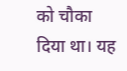को चौका दिया था। यह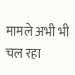मामले अभी भी चल रहा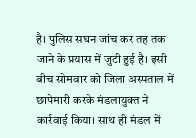है। पुलिस सघन जांच कर तह तक जाने के प्रयास में जुटी हुई है। इसी बीच सोमवार को जिला अस्पताल में छापेमारी करके मंडलायुक्त ने कार्रवाई किया। साथ ही मंडल में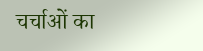चर्चाओं का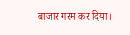बाजार गरम कर दिया।